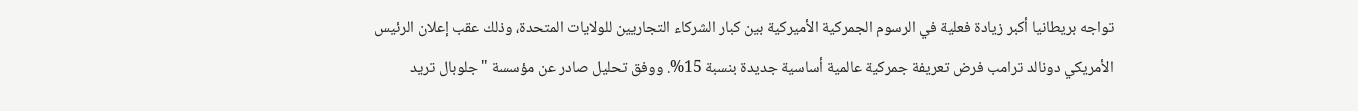تواجه بريطانيا أكبر زيادة فعلية في الرسوم الجمركية الأميركية بين كبار الشركاء التجاريين للولايات المتحدة، وذلك عقب إعلان الرئيس الأمريكي دونالد ترامب فرض تعريفة جمركية عالمية أساسية جديدة بنسبة 15%. ووفق تحليل صادر عن مؤسسة "جلوبال تريد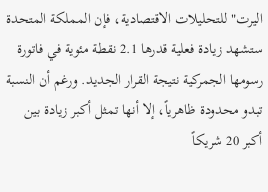اليرت" للتحليلات الاقتصادية، فإن المملكة المتحدة ستشهد زيادة فعلية قدرها 2.1 نقطة مئوية في فاتورة رسومها الجمركية نتيجة القرار الجديد. ورغم أن النسبة تبدو محدودة ظاهرياً، إلا أنها تمثل أكبر زيادة بين أكبر 20 شريكاً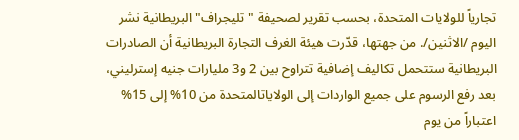تجارياً للولايات المتحدة، بحسب تقرير لصحيفة "تليجراف" البريطانية نشر اليوم /الاثنين/. من جهتها، قدّرت هيئة الغرف التجارة البريطانية أن الصادرات البريطانية ستتحمل تكاليف إضافية تتراوح بين 2 و3 مليارات جنيه إسترليني، بعد رفع الرسوم على جميع الواردات إلى الولاياتالمتحدة من 10% إلى 15% اعتباراً من يوم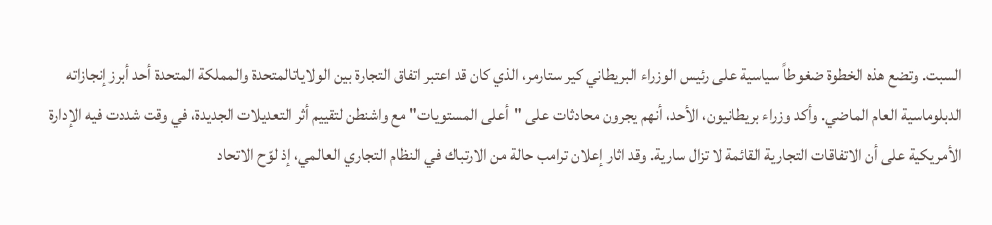السبت. وتضع هذه الخطوة ضغوطاً سياسية على رئيس الوزراء البريطاني كير ستارمر، الذي كان قد اعتبر اتفاق التجارة بين الولاياتالمتحدة والمملكة المتحدة أحد أبرز إنجازاته الدبلوماسية العام الماضي. وأكد وزراء بريطانيون، الأحد، أنهم يجرون محادثات على "أعلى المستويات" مع واشنطن لتقييم أثر التعديلات الجديدة، في وقت شددت فيه الإدارة الأمريكية على أن الاتفاقات التجارية القائمة لا تزال سارية. وقد اثار إعلان ترامب حالة من الارتباك في النظام التجاري العالمي، إذ لوّح الاتحاد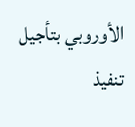الأوروبي بتأجيل تنفيذ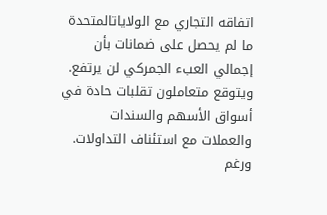اتفاقه التجاري مع الولاياتالمتحدة ما لم يحصل على ضمانات بأن إجمالي العبء الجمركي لن يرتفع. ويتوقع متعاملون تقلبات حادة في أسواق الأسهم والسندات والعملات مع استئناف التداولات. ورغم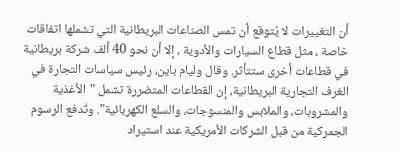أن التغييرات لا يُتوقع أن تمس الصناعات البريطانية التي تشملها اتفاقات خاصة ، مثل قطاع السيارات والأدوية ، إلا أن نحو 40 ألف شركة بريطانية في قطاعات أخرى ستتأثر. وقال وليام باين، رئيس سياسات التجارة في الغرف التجارية البريطانية، إن القطاعات المتضررة تشمل "الأغذية والمشروبات، والملابس والمنسوجات، والسلع الكهربائية". وتُدفع الرسوم الجمركية من قبل الشركات الأمريكية عند استيراد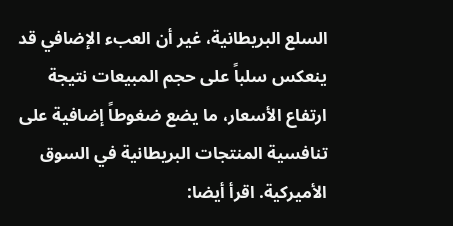السلع البريطانية، غير أن العبء الإضافي قد ينعكس سلباً على حجم المبيعات نتيجة ارتفاع الأسعار، ما يضع ضغوطاً إضافية على تنافسية المنتجات البريطانية في السوق الأميركية. اقرأ أيضا: